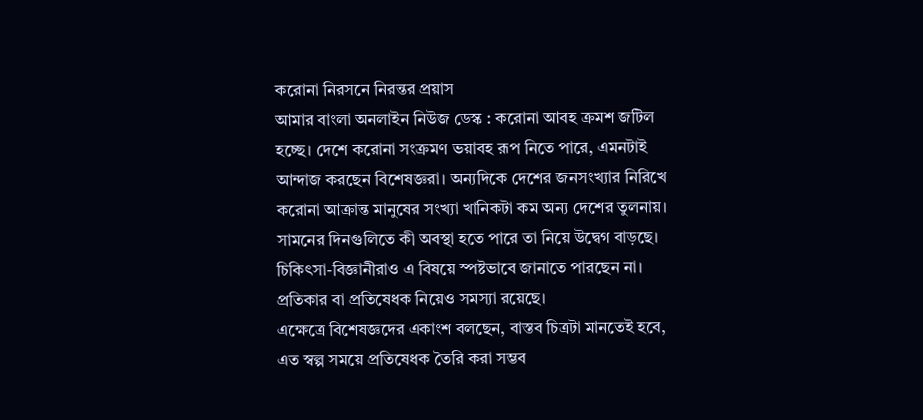করোনা নিরসনে নিরন্তর প্রয়াস
আমার বাংলা অনলাইন নিউজ ডেস্ক : করোনা আবহ ক্রমশ জটিল হচ্ছে। দেশে করোনা সংক্রমণ ভয়াবহ রূপ নিতে পারে, এমনটাই আন্দাজ করছেন বিশেষজ্ঞরা। অন্যদিকে দেশের জনসংখ্যার নিরিখে করোনা আক্রান্ত মানুষের সংখ্যা খানিকটা কম অন্য দেশের তুলনায়। সামনের দিনগুলিতে কী অবস্থা হতে পারে তা নিয়ে উদ্বেগ বাড়ছে। চিকিৎসা-বিজ্ঞানীরাও এ বিষয়ে স্পষ্টভাবে জানাতে পারছেন না। প্রতিকার বা প্রতিষেধক নিয়েও সমস্যা রয়েছে।
এক্ষেত্রে বিশেষজ্ঞদের একাংশ বলছেন, বাস্তব চিত্রটা মানতেই হবে, এত স্বল্প সময়ে প্রতিষেধক তৈরি করা সম্ভব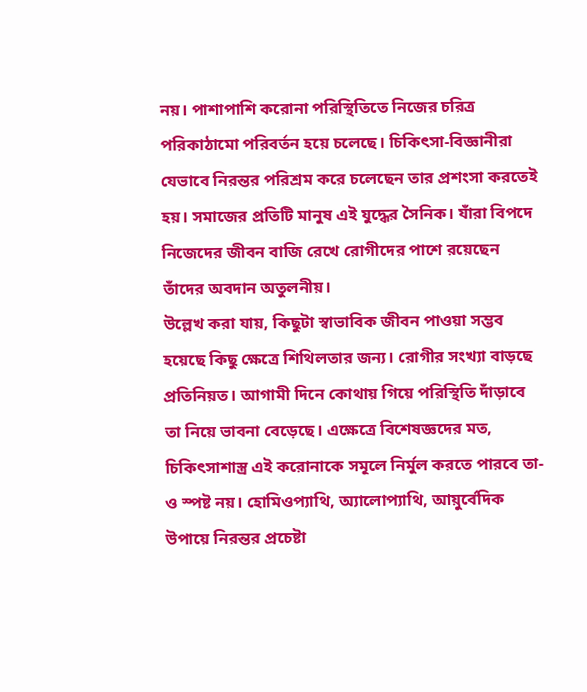নয়। পাশাপাশি করোনা পরিস্থিতিতে নিজের চরিত্র পরিকাঠামো পরিবর্তন হয়ে চলেছে। চিকিৎসা-বিজ্ঞানীরা যেভাবে নিরন্তর পরিশ্রম করে চলেছেন তার প্রশংসা করতেই হয়। সমাজের প্রতিটি মানুষ এই যুদ্ধের সৈনিক। যাঁরা বিপদে নিজেদের জীবন বাজি রেখে রোগীদের পাশে রয়েছেন তাঁদের অবদান অতুলনীয়।
উল্লেখ করা যায়, কিছুটা স্বাভাবিক জীবন পাওয়া সম্ভব হয়েছে কিছু ক্ষেত্রে শিথিলতার জন্য। রোগীর সংখ্যা বাড়ছে প্রতিনিয়ত। আগামী দিনে কোথায় গিয়ে পরিস্থিতি দাঁড়াবে তা নিয়ে ভাবনা বেড়েছে। এক্ষেত্রে বিশেষজ্ঞদের মত, চিকিৎসাশাস্ত্র এই করোনাকে সমূলে নির্মুল করতে পারবে তা-ও স্পষ্ট নয়। হোমিওপ্যাথি, অ্যালোপ্যাথি, আয়ুর্বেদিক উপায়ে নিরন্তর প্রচেষ্টা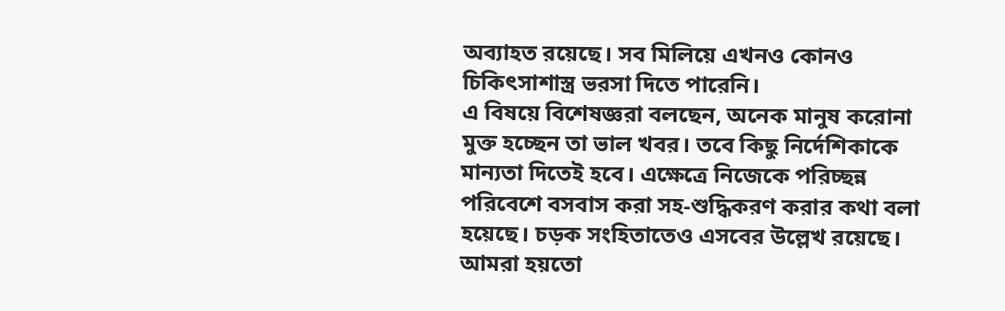অব্যাহত রয়েছে। সব মিলিয়ে এখনও কোনও চিকিৎসাশাস্ত্র ভরসা দিতে পারেনি।
এ বিষয়ে বিশেষজ্ঞরা বলছেন, অনেক মানুষ করোনা মুক্ত হচ্ছেন তা ভাল খবর। তবে কিছু নির্দেশিকাকে মান্যতা দিতেই হবে। এক্ষেত্রে নিজেকে পরিচ্ছন্ন পরিবেশে বসবাস করা সহ-শুদ্ধিকরণ করার কথা বলা হয়েছে। চড়ক সংহিতাতেও এসবের উল্লেখ রয়েছে। আমরা হয়তো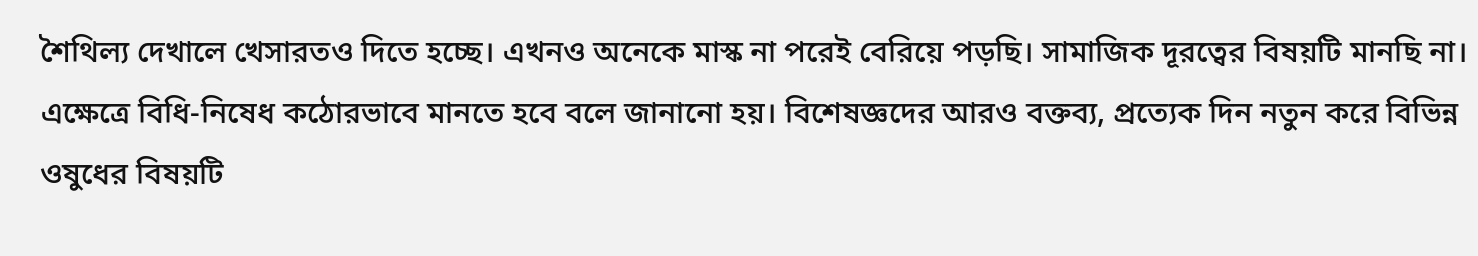শৈথিল্য দেখালে খেসারতও দিতে হচ্ছে। এখনও অনেকে মাস্ক না পরেই বেরিয়ে পড়ছি। সামাজিক দূরত্বের বিষয়টি মানছি না।
এক্ষেত্রে বিধি-নিষেধ কঠোরভাবে মানতে হবে বলে জানানো হয়। বিশেষজ্ঞদের আরও বক্তব্য, প্রত্যেক দিন নতুন করে বিভিন্ন ওষুধের বিষয়টি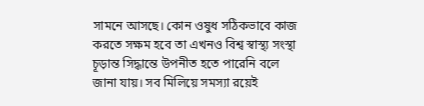সামনে আসছে। কোন ওষুধ সঠিকভাবে কাজ করতে সক্ষম হবে তা এখনও বিশ্ব স্বাস্থ্য সংস্থা চূড়ান্ত সিদ্ধান্তে উপনীত হতে পারেনি বলে জানা যায়। সব মিলিয়ে সমস্যা রয়েই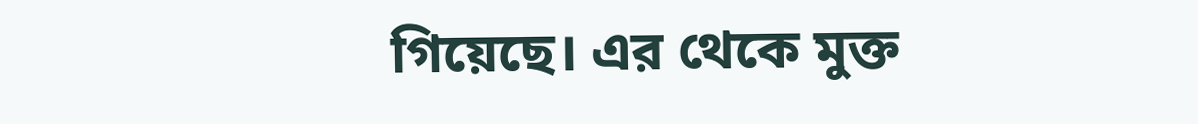গিয়েছে। এর থেকে মুক্ত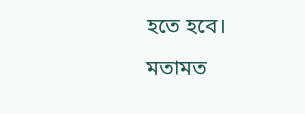হতে হবে।
মতামত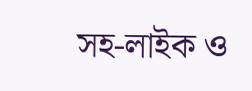সহ-লাইক ও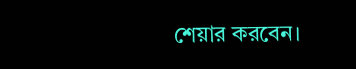শেয়ার করবেন।